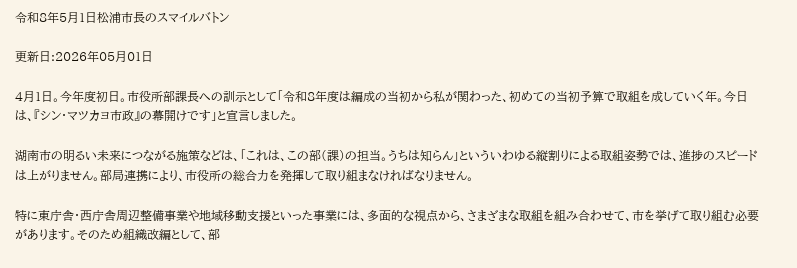令和8年5月1日松浦市長のスマイルバトン

更新日:2026年05月01日

4月1日。今年度初日。市役所部課長への訓示として「令和8年度は編成の当初から私が関わった、初めての当初予算で取組を成していく年。今日は、『シン・マツカヨ市政』の幕開けです」と宣言しました。

湖南市の明るい未来につながる施策などは、「これは、この部(課)の担当。うちは知らん」といういわゆる縦割りによる取組姿勢では、進捗のスピードは上がりません。部局連携により、市役所の総合力を発揮して取り組まなければなりません。

特に東庁舎・西庁舎周辺整備事業や地域移動支援といった事業には、多面的な視点から、さまざまな取組を組み合わせて、市を挙げて取り組む必要があります。そのため組織改編として、部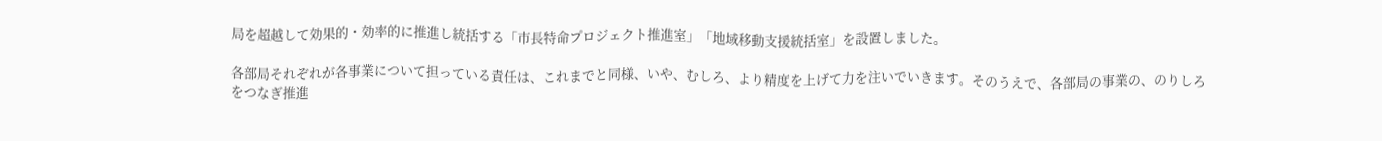局を超越して効果的・効率的に推進し統括する「市長特命プロジェクト推進室」「地域移動支援統括室」を設置しました。

各部局それぞれが各事業について担っている責任は、これまでと同様、いや、むしろ、より精度を上げて力を注いでいきます。そのうえで、各部局の事業の、のりしろをつなぎ推進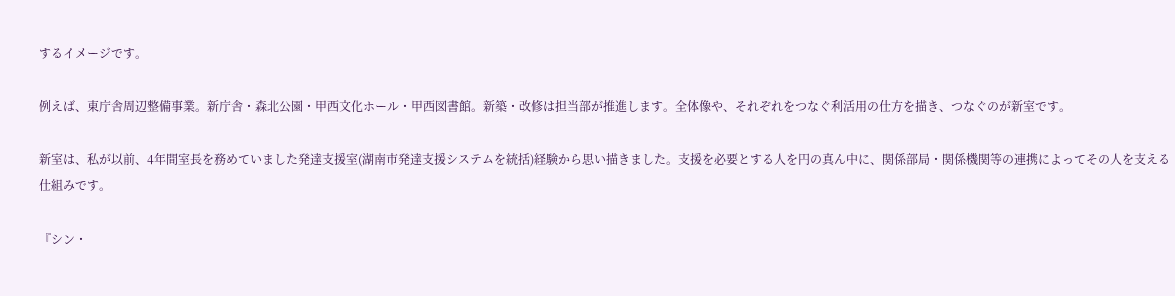するイメージです。

例えば、東庁舎周辺整備事業。新庁舎・森北公園・甲西文化ホール・甲西図書館。新築・改修は担当部が推進します。全体像や、それぞれをつなぐ利活用の仕方を描き、つなぐのが新室です。

新室は、私が以前、4年間室長を務めていました発達支援室(湖南市発達支援システムを統括)経験から思い描きました。支援を必要とする人を円の真ん中に、関係部局・関係機関等の連携によってその人を支える仕組みです。

『シン・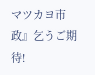マツカヨ市政』乞うご期待!